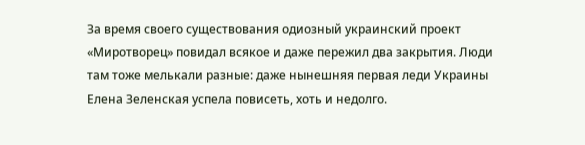За время своего существования одиозный украинский проект «Миротворец» повидал всякое и даже пережил два закрытия. Люди там тоже мелькали разные: даже нынешняя первая леди Украины Елена Зеленская успела повисеть, хоть и недолго.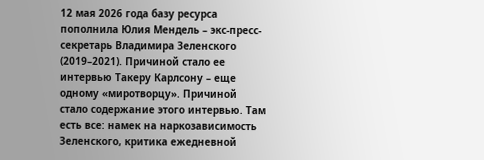12 мая 2026 года базу ресурса пополнила Юлия Мендель – экс-пресс-секретарь Владимира Зеленского (2019–2021). Причиной стало ее интервью Такеру Карлсону – еще одному «миротворцу». Причиной стало содержание этого интервью. Там есть все: намек на наркозависимость Зеленского, критика ежедневной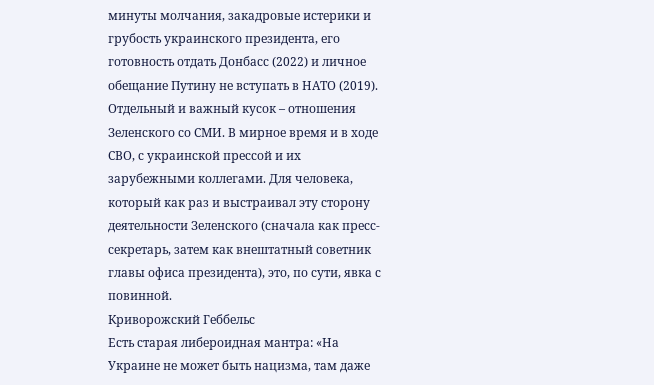минуты молчания, закадровые истерики и грубость украинского президента, его готовность отдать Донбасс (2022) и личное обещание Путину не вступать в НАТО (2019).
Отдельный и важный кусок – отношения Зеленского со СМИ. В мирное время и в ходе СВО, с украинской прессой и их зарубежными коллегами. Для человека, который как раз и выстраивал эту сторону деятельности Зеленского (сначала как пресс-секретарь, затем как внештатный советник главы офиса президента), это, по сути, явка с повинной.
Криворожский Геббельс
Есть старая либероидная мантра: «На Украине не может быть нацизма, там даже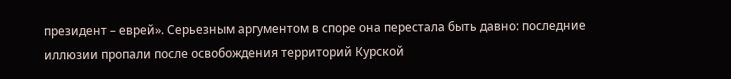президент – еврей». Серьезным аргументом в споре она перестала быть давно: последние иллюзии пропали после освобождения территорий Курской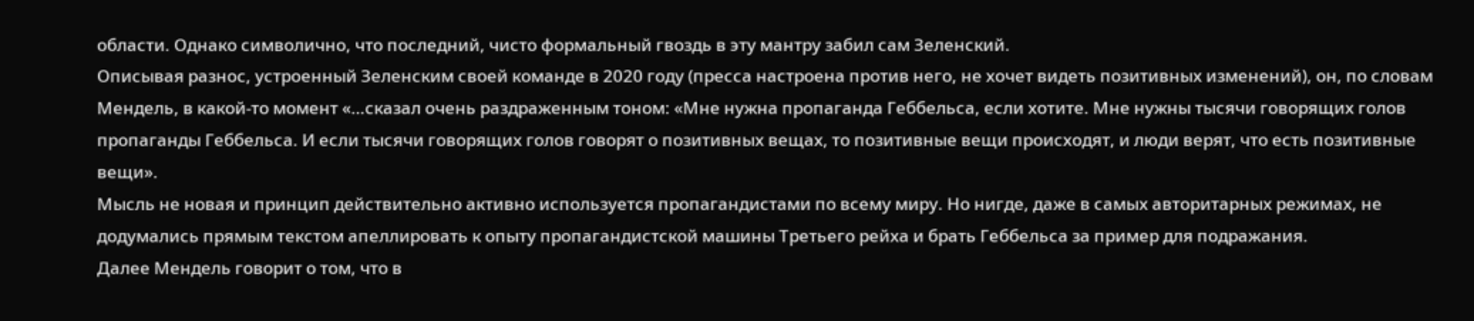области. Однако символично, что последний, чисто формальный гвоздь в эту мантру забил сам Зеленский.
Описывая разнос, устроенный Зеленским своей команде в 2020 году (пресса настроена против него, не хочет видеть позитивных изменений), он, по словам Мендель, в какой-то момент «…сказал очень раздраженным тоном: «Мне нужна пропаганда Геббельса, если хотите. Мне нужны тысячи говорящих голов пропаганды Геббельса. И если тысячи говорящих голов говорят о позитивных вещах, то позитивные вещи происходят, и люди верят, что есть позитивные вещи».
Мысль не новая и принцип действительно активно используется пропагандистами по всему миру. Но нигде, даже в самых авторитарных режимах, не додумались прямым текстом апеллировать к опыту пропагандистской машины Третьего рейха и брать Геббельса за пример для подражания.
Далее Мендель говорит о том, что в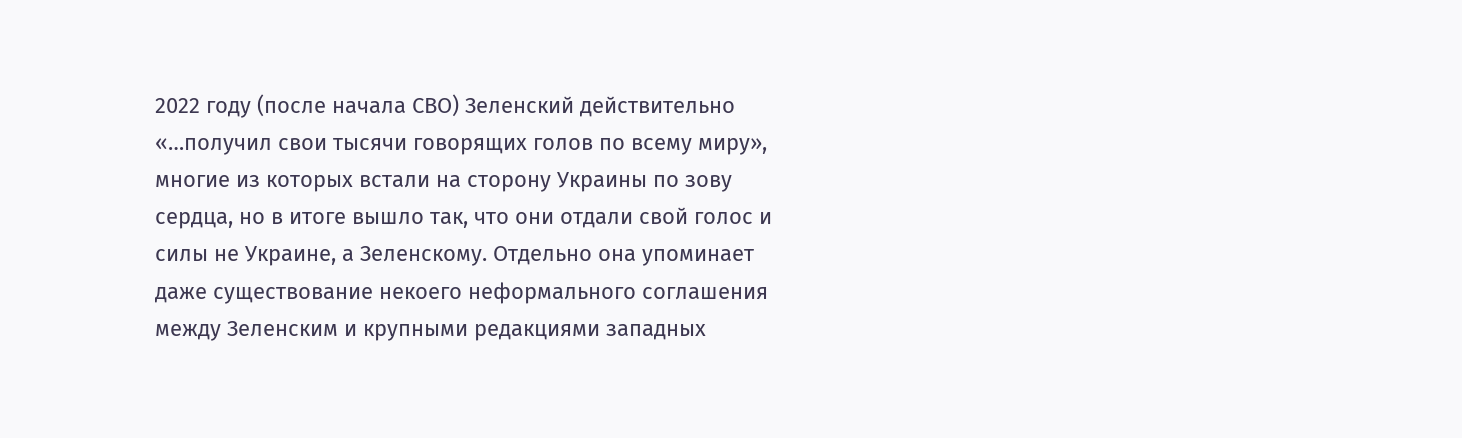2022 году (после начала СВО) Зеленский действительно «…получил свои тысячи говорящих голов по всему миру», многие из которых встали на сторону Украины по зову сердца, но в итоге вышло так, что они отдали свой голос и силы не Украине, а Зеленскому. Отдельно она упоминает даже существование некоего неформального соглашения между Зеленским и крупными редакциями западных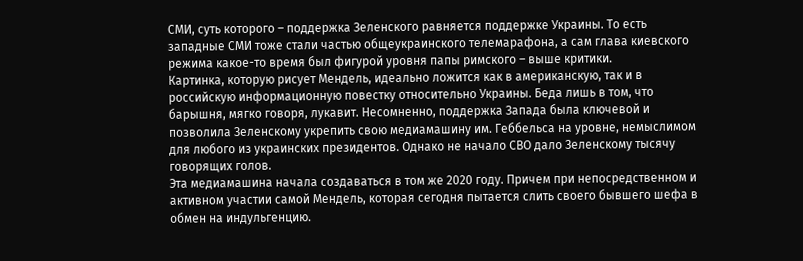СМИ, суть которого – поддержка Зеленского равняется поддержке Украины. То есть
западные СМИ тоже стали частью общеукраинского телемарафона, а сам глава киевского режима какое-то время был фигурой уровня папы римского – выше критики.
Картинка, которую рисует Мендель, идеально ложится как в американскую, так и в российскую информационную повестку относительно Украины. Беда лишь в том, что барышня, мягко говоря, лукавит. Несомненно, поддержка Запада была ключевой и позволила Зеленскому укрепить свою медиамашину им. Геббельса на уровне, немыслимом для любого из украинских президентов. Однако не начало СВО дало Зеленскому тысячу говорящих голов.
Эта медиамашина начала создаваться в том же 2020 году. Причем при непосредственном и активном участии самой Мендель, которая сегодня пытается слить своего бывшего шефа в обмен на индульгенцию.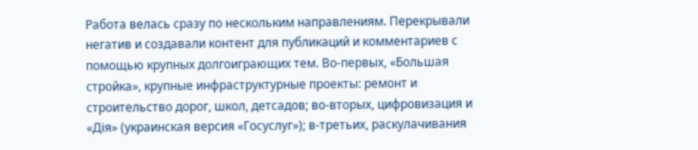Работа велась сразу по нескольким направлениям. Перекрывали негатив и создавали контент для публикаций и комментариев с помощью крупных долгоиграющих тем. Во-первых, «Большая стройка», крупные инфраструктурные проекты: ремонт и строительство дорог, школ, детсадов; во-вторых, цифровизация и «Дія» (украинская версия «Госуслуг»); в-третьих, раскулачивания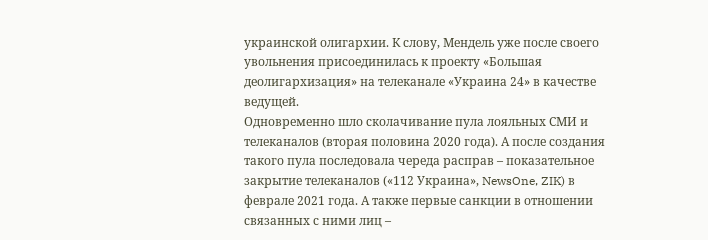украинской олигархии. К слову, Мендель уже после своего увольнения присоединилась к проекту «Большая деолигархизация» на телеканале «Украина 24» в качестве ведущей.
Одновременно шло сколачивание пула лояльных СМИ и телеканалов (вторая половина 2020 года). А после создания такого пула последовала череда расправ – показательное закрытие телеканалов («112 Украина», NewsOne, ZIK) в феврале 2021 года. А также первые санкции в отношении связанных с ними лиц –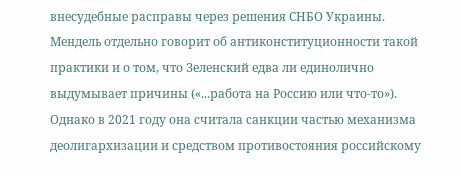внесудебные расправы через решения СНБО Украины.
Мендель отдельно говорит об антиконституционности такой практики и о том, что Зеленский едва ли единолично выдумывает причины («...работа на Россию или что-то»). Однако в 2021 году она считала санкции частью механизма деолигархизации и средством противостояния российскому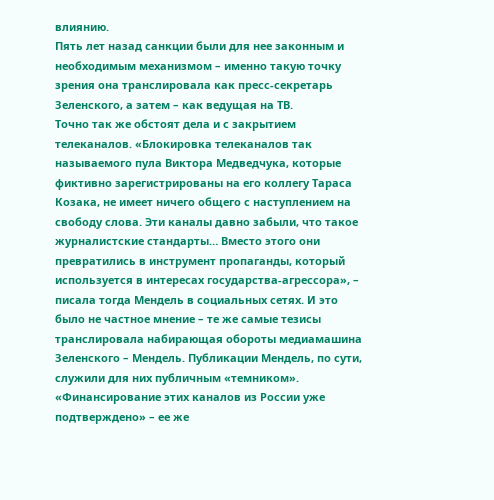влиянию.
Пять лет назад санкции были для нее законным и необходимым механизмом – именно такую точку зрения она транслировала как пресс-секретарь Зеленского, а затем – как ведущая на ТВ.
Точно так же обстоят дела и с закрытием телеканалов. «Блокировка телеканалов так называемого пула Виктора Медведчука, которые фиктивно зарегистрированы на его коллегу Тараса Козака, не имеет ничего общего с наступлением на свободу слова. Эти каналы давно забыли, что такое журналистские стандарты… Вместо этого они превратились в инструмент пропаганды, который используется в интересах государства-агрессора», – писала тогда Мендель в социальных сетях. И это было не частное мнение – те же самые тезисы транслировала набирающая обороты медиамашина Зеленского – Мендель. Публикации Мендель, по сути, служили для них публичным «темником».
«Финансирование этих каналов из России уже подтверждено» – ее же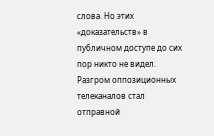слова. Но этих «доказательств» в публичном доступе до сих пор никто не видел.
Разгром оппозиционных телеканалов стал отправной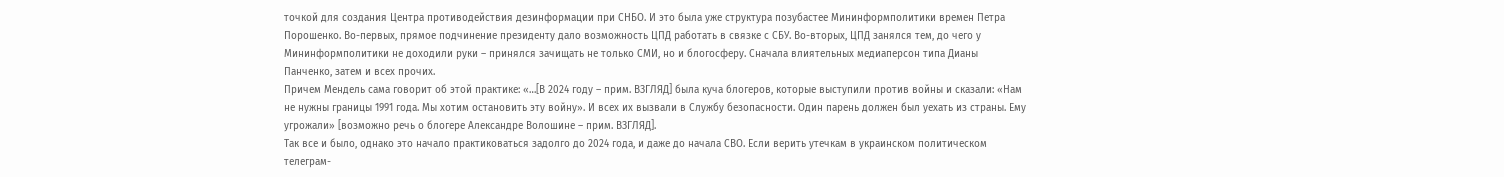точкой для создания Центра противодействия дезинформации при СНБО. И это была уже структура позубастее Мининформполитики времен Петра Порошенко. Во-первых, прямое подчинение президенту дало возможность ЦПД работать в связке с СБУ. Во-вторых, ЦПД занялся тем, до чего у Мининформполитики не доходили руки – принялся зачищать не только СМИ, но и блогосферу. Сначала влиятельных медиаперсон типа Дианы Панченко, затем и всех прочих.
Причем Мендель сама говорит об этой практике: «…[В 2024 году – прим. ВЗГЛЯД] была куча блогеров, которые выступили против войны и сказали: «Нам не нужны границы 1991 года. Мы хотим остановить эту войну». И всех их вызвали в Службу безопасности. Один парень должен был уехать из страны. Ему угрожали» [возможно речь о блогере Александре Волошине – прим. ВЗГЛЯД].
Так все и было, однако это начало практиковаться задолго до 2024 года, и даже до начала СВО. Если верить утечкам в украинском политическом телеграм-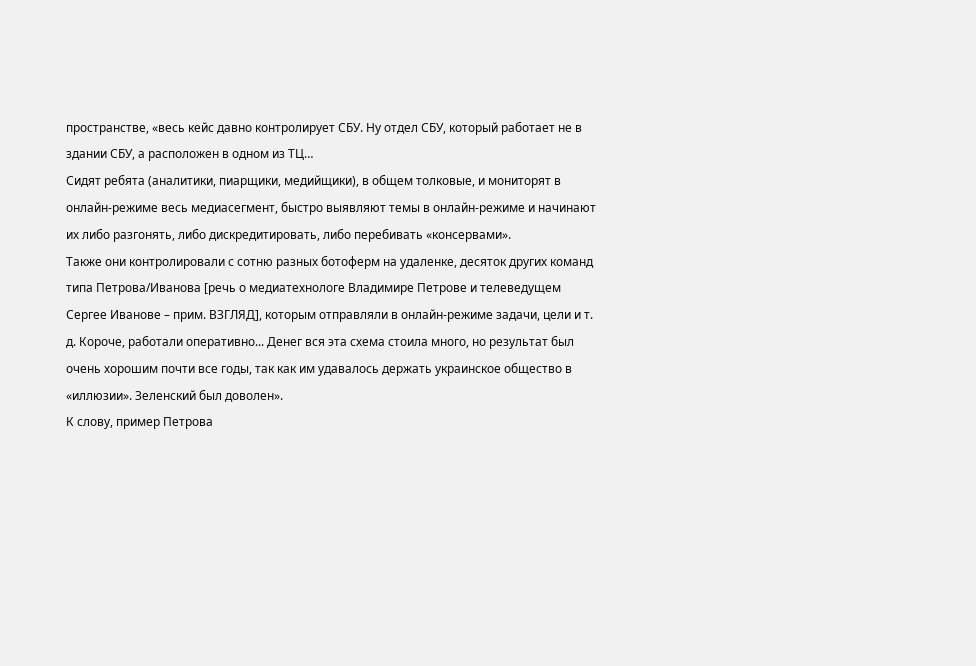пространстве, «весь кейс давно контролирует СБУ. Ну отдел СБУ, который работает не в здании СБУ, а расположен в одном из ТЦ…
Сидят ребята (аналитики, пиарщики, медийщики), в общем толковые, и мониторят в онлайн-режиме весь медиасегмент, быстро выявляют темы в онлайн-режиме и начинают их либо разгонять, либо дискредитировать, либо перебивать «консервами».
Также они контролировали с сотню разных ботоферм на удаленке, десяток других команд типа Петрова/Иванова [речь о медиатехнологе Владимире Петрове и телеведущем Сергее Иванове – прим. ВЗГЛЯД], которым отправляли в онлайн-режиме задачи, цели и т. д. Короче, работали оперативно... Денег вся эта схема стоила много, но результат был очень хорошим почти все годы, так как им удавалось держать украинское общество в «иллюзии». Зеленский был доволен».
К слову, пример Петрова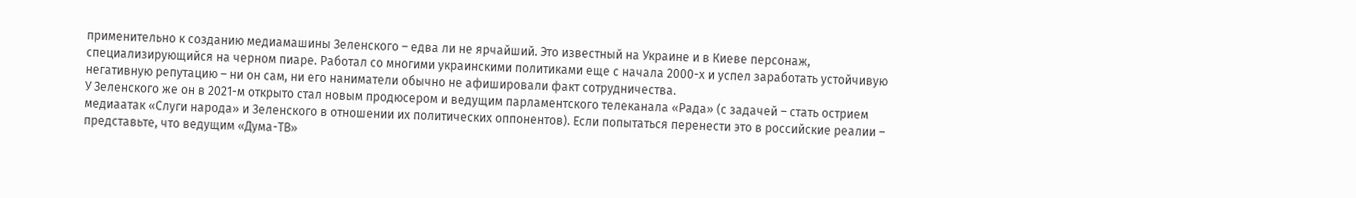применительно к созданию медиамашины Зеленского – едва ли не ярчайший. Это известный на Украине и в Киеве персонаж, специализирующийся на черном пиаре. Работал со многими украинскими политиками еще с начала 2000-х и успел заработать устойчивую негативную репутацию – ни он сам, ни его наниматели обычно не афишировали факт сотрудничества.
У Зеленского же он в 2021-м открыто стал новым продюсером и ведущим парламентского телеканала «Рада» (с задачей – стать острием медиаатак «Слуги народа» и Зеленского в отношении их политических оппонентов). Если попытаться перенести это в российские реалии – представьте, что ведущим «Дума-ТВ»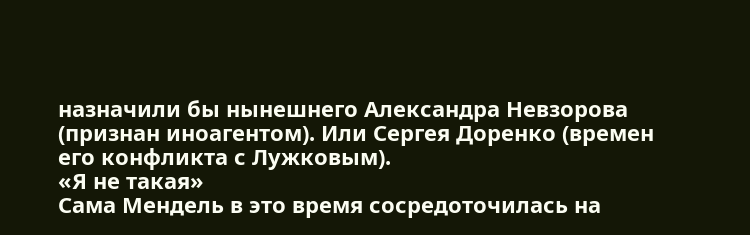назначили бы нынешнего Александра Невзорова (признан иноагентом). Или Сергея Доренко (времен его конфликта с Лужковым).
«Я не такая»
Сама Мендель в это время сосредоточилась на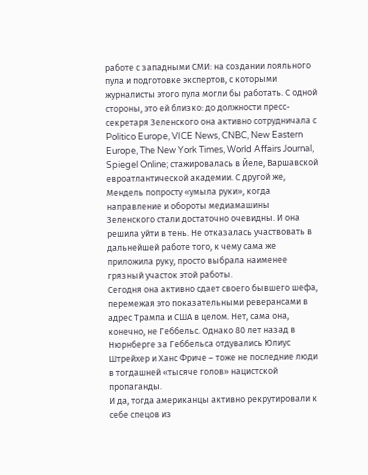работе с западными СМИ: на создании лояльного пула и подготовке экспертов, с которыми журналисты этого пула могли бы работать. С одной стороны, это ей близко: до должности пресс-секретаря Зеленского она активно сотрудничала с Politico Europe, VICE News, CNBC, New Eastern Europe, The New York Times, World Affairs Journal, Spiegel Online; стажировалась в Йеле, Варшавской евроатлантической академии. С другой же, Мендель попросту «умыла руки», когда направление и обороты медиамашины Зеленского стали достаточно очевидны. И она решила уйти в тень. Не отказалась участвовать в дальнейшей работе того, к чему сама же приложила руку, просто выбрала наименее грязный участок этой работы.
Сегодня она активно сдает своего бывшего шефа, перемежая это показательными реверансами в адрес Трампа и США в целом. Нет, сама она, конечно, не Геббельс. Однако 80 лет назад в Нюрнберге за Геббельса отдувались Юлиус Штрейхер и Ханс Фриче – тоже не последние люди в тогдашней «тысяче голов» нацистской пропаганды.
И да, тогда американцы активно рекрутировали к себе спецов из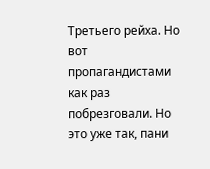Третьего рейха. Но вот пропагандистами как раз побрезговали. Но это уже так, пани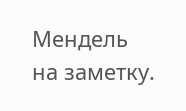Мендель на заметку.